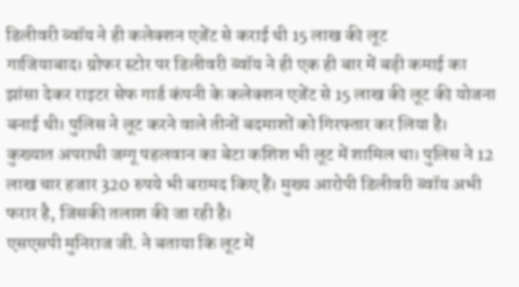डिलीवरी ब्वॉय ने ही कलेक्शन एजेंट से कराई थी 15 लाख की लूट
गाजियाबाद। ग्रोफर स्टोर पर डिलीवरी ब्वॉय ने ही एक ही बार में बड़ी कमाई का झांसा देकर राइटर सेफ गार्ड कंपनी के कलेक्शन एजेंट से 15 लाख की लूट की योजना बनाई थी। पुलिस ने लूट करने वाले तीनों बदमाशों को गिरफ्तार कर लिया है। कुख्यात अपराधी जग्गू पहलवान का बेटा कशिश भी लूट में शामिल था। पुलिस ने 12 लाख चार हजार 320 रुपये भी बरामद किए हैं। मुख्य आरोपी डिलीवरी ब्वॉय अभी फरार है, जिसकी तलाश की जा रही है।
एसएसपी मुनिराज जी. ने बताया कि लूट में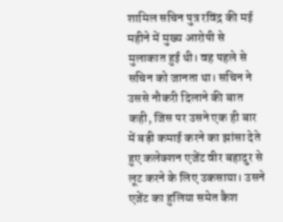शामिल सचिन पुत्र रविंद्र की मई महीने में मुख्य आरोपी से मुलाकात हुई थी। वह पहले से सचिन को जानता था। सचिन ने उससे नौकरी दिलाने की बात कही, जिस पर उसने एक ही बार में बड़ी कमाई करने का झांसा देते हुए कलेक्शन एजेंट वीर बहादुर से लूट करने के लिए उकसाया। उसने एजेंट का हुलिया समेत कैश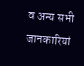व अन्य सभी जानकारियां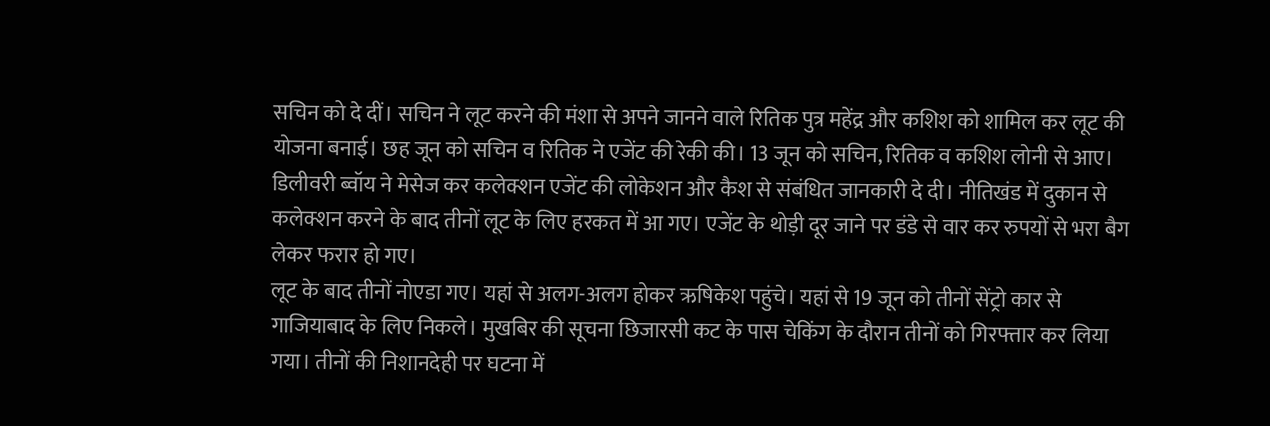सचिन को दे दीं। सचिन ने लूट करने की मंशा से अपने जानने वाले रितिक पुत्र महेंद्र और कशिश को शामिल कर लूट की योजना बनाई। छह जून को सचिन व रितिक ने एजेंट की रेकी की। 13 जून को सचिन, रितिक व कशिश लोनी से आए। डिलीवरी ब्वॉय ने मेसेज कर कलेक्शन एजेंट की लोकेशन और कैश से संबंधित जानकारी दे दी। नीतिखंड में दुकान से कलेक्शन करने के बाद तीनों लूट के लिए हरकत में आ गए। एजेंट के थोड़ी दूर जाने पर डंडे से वार कर रुपयों से भरा बैग लेकर फरार हो गए।
लूट के बाद तीनों नोएडा गए। यहां से अलग-अलग होकर ऋषिकेश पहुंचे। यहां से 19 जून को तीनों सेंट्रो कार से गाजियाबाद के लिए निकले। मुखबिर की सूचना छिजारसी कट के पास चेकिंग के दौरान तीनों को गिरफ्तार कर लिया गया। तीनों की निशानदेही पर घटना में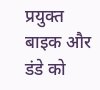प्रयुक्त बाइक और डंडे को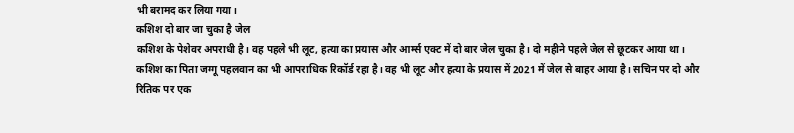भी बरामद कर लिया गया।
कशिश दो बार जा चुका है जेल
कशिश के पेशेवर अपराधी है। वह पहले भी लूट, हत्या का प्रयास और आर्म्स एक्ट में दो बार जेल चुका है। दो महीने पहले जेल से छूटकर आया था। कशिश का पिता जग्गू पहलवान का भी आपराधिक रिकॉर्ड रहा है। वह भी लूट और हत्या के प्रयास में 2021 में जेल से बाहर आया है। सचिन पर दो और रितिक पर एक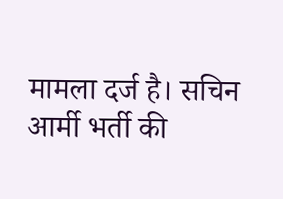मामला दर्ज है। सचिन आर्मी भर्ती की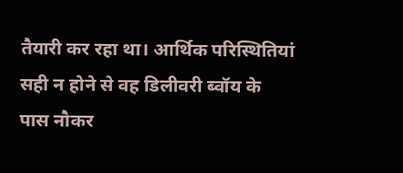तैयारी कर रहा था। आर्थिक परिस्थितियां सही न होने से वह डिलीवरी ब्वॉय के पास नौकर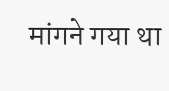मांगने गया था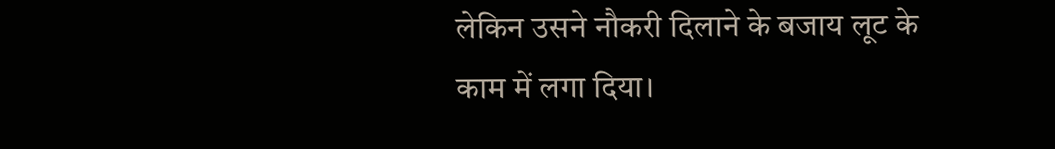लेकिन उसने नौकरी दिलाने के बजाय लूट के काम में लगा दिया।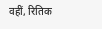वहीं, रितिक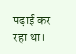पढ़ाई कर रहा था।